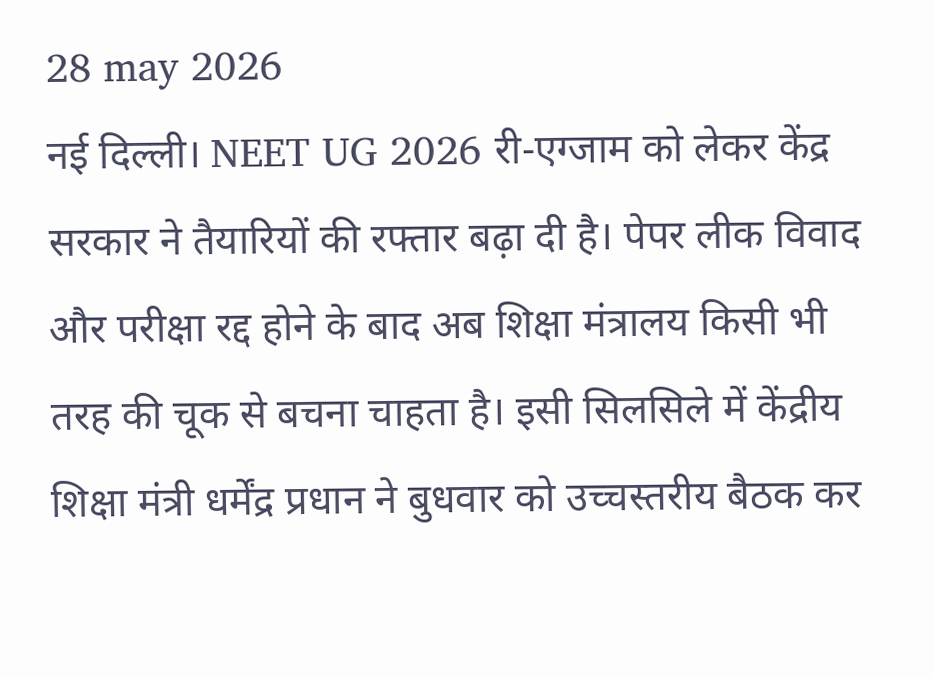28 may 2026
नई दिल्ली। NEET UG 2026 री-एग्जाम को लेकर केंद्र सरकार ने तैयारियों की रफ्तार बढ़ा दी है। पेपर लीक विवाद और परीक्षा रद्द होने के बाद अब शिक्षा मंत्रालय किसी भी तरह की चूक से बचना चाहता है। इसी सिलसिले में केंद्रीय शिक्षा मंत्री धर्मेंद्र प्रधान ने बुधवार को उच्चस्तरीय बैठक कर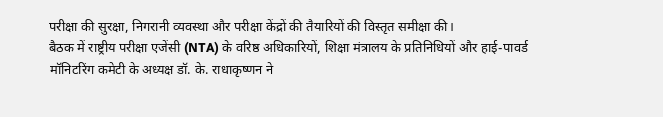परीक्षा की सुरक्षा, निगरानी व्यवस्था और परीक्षा केंद्रों की तैयारियों की विस्तृत समीक्षा की।
बैठक में राष्ट्रीय परीक्षा एजेंसी (NTA) के वरिष्ठ अधिकारियों, शिक्षा मंत्रालय के प्रतिनिधियों और हाई-पावर्ड मॉनिटरिंग कमेटी के अध्यक्ष डॉ. के. राधाकृष्णन ने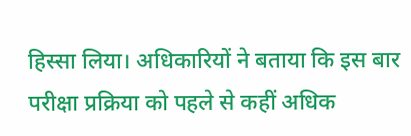हिस्सा लिया। अधिकारियों ने बताया कि इस बार परीक्षा प्रक्रिया को पहले से कहीं अधिक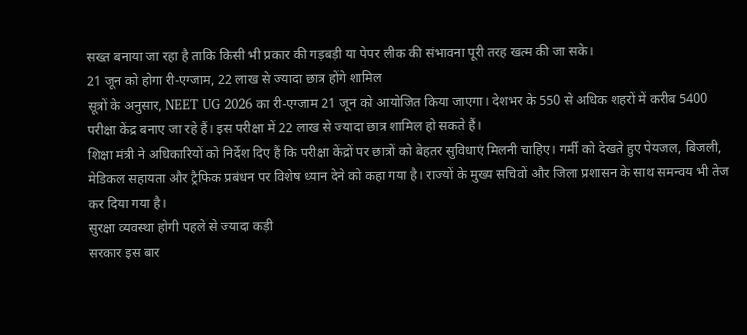सख्त बनाया जा रहा है ताकि किसी भी प्रकार की गड़बड़ी या पेपर लीक की संभावना पूरी तरह खत्म की जा सके।
21 जून को होगा री-एग्जाम, 22 लाख से ज्यादा छात्र होंगे शामिल
सूत्रों के अनुसार, NEET UG 2026 का री-एग्जाम 21 जून को आयोजित किया जाएगा। देशभर के 550 से अधिक शहरों में करीब 5400 परीक्षा केंद्र बनाए जा रहे हैं। इस परीक्षा में 22 लाख से ज्यादा छात्र शामिल हो सकते हैं।
शिक्षा मंत्री ने अधिकारियों को निर्देश दिए हैं कि परीक्षा केंद्रों पर छात्रों को बेहतर सुविधाएं मिलनी चाहिए। गर्मी को देखते हुए पेयजल, बिजली, मेडिकल सहायता और ट्रैफिक प्रबंधन पर विशेष ध्यान देने को कहा गया है। राज्यों के मुख्य सचिवों और जिला प्रशासन के साथ समन्वय भी तेज कर दिया गया है।
सुरक्षा व्यवस्था होगी पहले से ज्यादा कड़ी
सरकार इस बार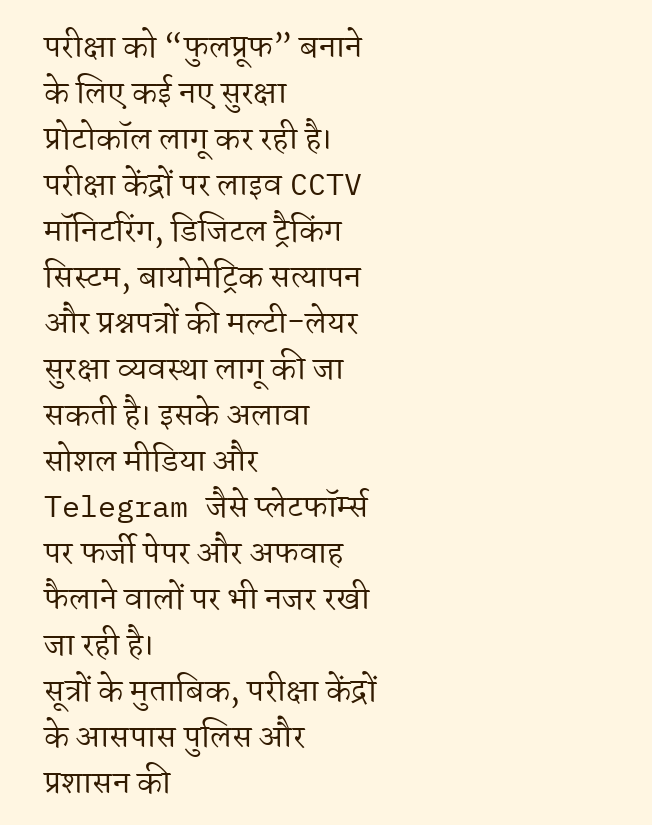परीक्षा को “फुलप्रूफ” बनाने के लिए कई नए सुरक्षा प्रोटोकॉल लागू कर रही है। परीक्षा केंद्रों पर लाइव CCTV मॉनिटरिंग, डिजिटल ट्रैकिंग सिस्टम, बायोमेट्रिक सत्यापन और प्रश्नपत्रों की मल्टी-लेयर सुरक्षा व्यवस्था लागू की जा सकती है। इसके अलावा सोशल मीडिया और Telegram जैसे प्लेटफॉर्म्स पर फर्जी पेपर और अफवाह फैलाने वालों पर भी नजर रखी जा रही है।
सूत्रों के मुताबिक, परीक्षा केंद्रों के आसपास पुलिस और प्रशासन की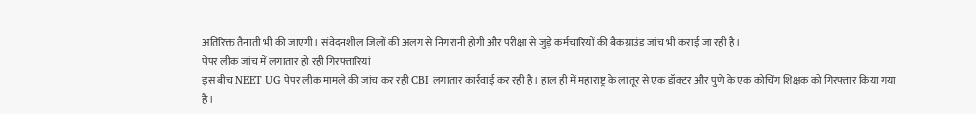अतिरिक्त तैनाती भी की जाएगी। संवेदनशील जिलों की अलग से निगरानी होगी और परीक्षा से जुड़े कर्मचारियों की बैकग्राउंड जांच भी कराई जा रही है।
पेपर लीक जांच में लगातार हो रही गिरफ्तारियां
इस बीच NEET UG पेपर लीक मामले की जांच कर रही CBI लगातार कार्रवाई कर रही है। हाल ही में महाराष्ट्र के लातूर से एक डॉक्टर और पुणे के एक कोचिंग शिक्षक को गिरफ्तार किया गया है।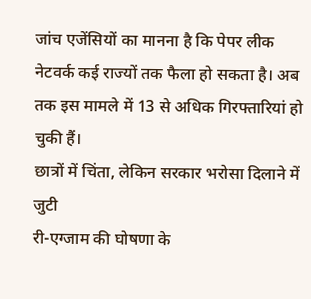जांच एजेंसियों का मानना है कि पेपर लीक नेटवर्क कई राज्यों तक फैला हो सकता है। अब तक इस मामले में 13 से अधिक गिरफ्तारियां हो चुकी हैं।
छात्रों में चिंता, लेकिन सरकार भरोसा दिलाने में जुटी
री-एग्जाम की घोषणा के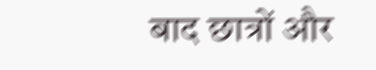बाद छात्रों और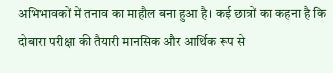अभिभावकों में तनाव का माहौल बना हुआ है। कई छात्रों का कहना है कि दोबारा परीक्षा की तैयारी मानसिक और आर्थिक रूप से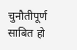चुनौतीपूर्ण साबित हो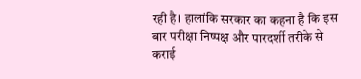रही है। हालांकि सरकार का कहना है कि इस बार परीक्षा निष्पक्ष और पारदर्शी तरीके से कराई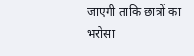जाएगी ताकि छात्रों का भरोसा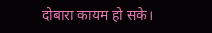दोबारा कायम हो सके।